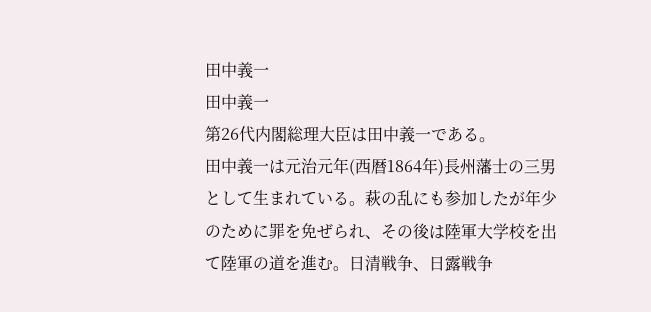田中義一
田中義一
第26代内閣総理大臣は田中義一である。
田中義一は元治元年(西暦1864年)長州藩士の三男として生まれている。萩の乱にも参加したが年少のために罪を免ぜられ、その後は陸軍大学校を出て陸軍の道を進む。日清戦争、日露戦争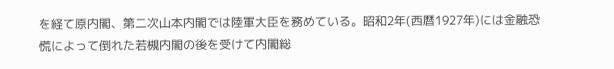を経て原内閣、第二次山本内閣では陸軍大臣を務めている。昭和2年(西暦1927年)には金融恐慌によって倒れた若槻内閣の後を受けて内閣総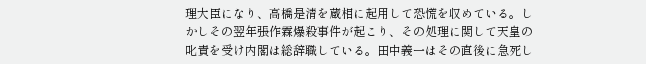理大臣になり、高橋是清を蔵相に起用して恐慌を収めている。しかしその翌年張作霖爆殺事件が起こり、その処理に関して天皇の叱責を受け内閣は総辞職している。田中義一はその直後に急死し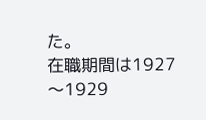た。
在職期間は1927〜1929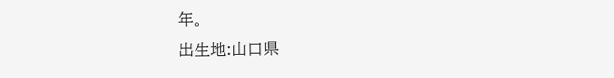年。
出生地:山口県